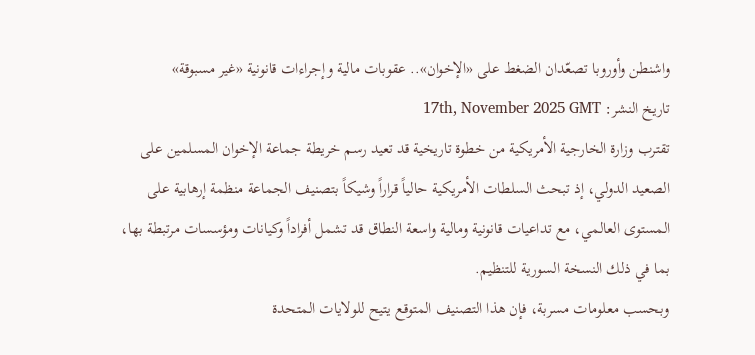واشنطن وأوروبا تصعّدان الضغط على «الإخوان».. عقوبات مالية وإجراءات قانونية «غير مسبوقة»
تاريخ النشر: 17th, November 2025 GMT
تقترب وزارة الخارجية الأمريكية من خطوة تاريخية قد تعيد رسم خريطة جماعة الإخوان المسلمين على الصعيد الدولي، إذ تبحث السلطات الأمريكية حالياً قراراً وشيكاً بتصنيف الجماعة منظمة إرهابية على المستوى العالمي، مع تداعيات قانونية ومالية واسعة النطاق قد تشمل أفراداً وكيانات ومؤسسات مرتبطة بها، بما في ذلك النسخة السورية للتنظيم.
وبحسب معلومات مسربة، فإن هذا التصنيف المتوقع يتيح للولايات المتحدة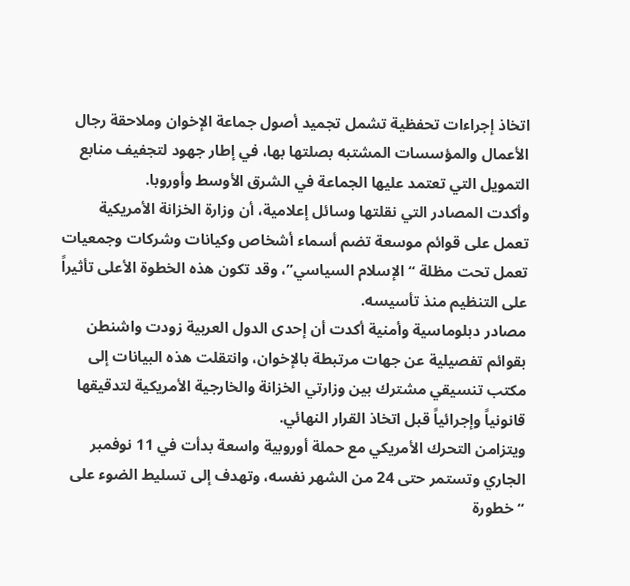اتخاذ إجراءات تحفظية تشمل تجميد أصول جماعة الإخوان وملاحقة رجال الأعمال والمؤسسات المشتبه بصلتها بها، في إطار جهود لتجفيف منابع التمويل التي تعتمد عليها الجماعة في الشرق الأوسط وأوروبا.
وأكدت المصادر التي نقلتها وسائل إعلامية، أن وزارة الخزانة الأمريكية تعمل على قوائم موسعة تضم أسماء أشخاص وكيانات وشركات وجمعيات تعمل تحت مظلة “الإسلام السياسي”، وقد تكون هذه الخطوة الأعلى تأثيراً على التنظيم منذ تأسيسه.
مصادر دبلوماسية وأمنية أكدت أن إحدى الدول العربية زودت واشنطن بقوائم تفصيلية عن جهات مرتبطة بالإخوان، وانتقلت هذه البيانات إلى مكتب تنسيقي مشترك بين وزارتي الخزانة والخارجية الأمريكية لتدقيقها قانونياً وإجرائياً قبل اتخاذ القرار النهائي.
ويتزامن التحرك الأمريكي مع حملة أوروبية واسعة بدأت في 11 نوفمبر الجاري وتستمر حتى 24 من الشهر نفسه، وتهدف إلى تسليط الضوء على “خطورة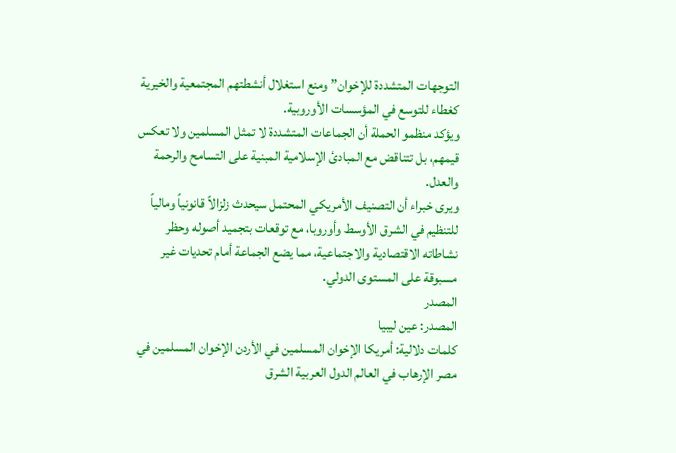التوجهات المتشددة للإخوان” ومنع استغلال أنشطتهم المجتمعية والخيرية كغطاء للتوسع في المؤسسات الأوروبية.
ويؤكد منظمو الحملة أن الجماعات المتشددة لا تمثل المسلمين ولا تعكس قيمهم، بل تتناقض مع المبادئ الإسلامية المبنية على التسامح والرحمة والعدل.
ويرى خبراء أن التصنيف الأمريكي المحتمل سيحدث زلزالاً قانونياً ومالياً للتنظيم في الشرق الأوسط وأوروبا، مع توقعات بتجميد أصوله وحظر نشاطاته الاقتصادية والاجتماعية، مما يضع الجماعة أمام تحديات غير مسبوقة على المستوى الدولي.
المصدر
المصدر: عين ليبيا
كلمات دلالية: أمريكا الإخوان المسلمين في الأردن الإخوان المسلمين في مصر الإرهاب في العالم الدول العربية الشرق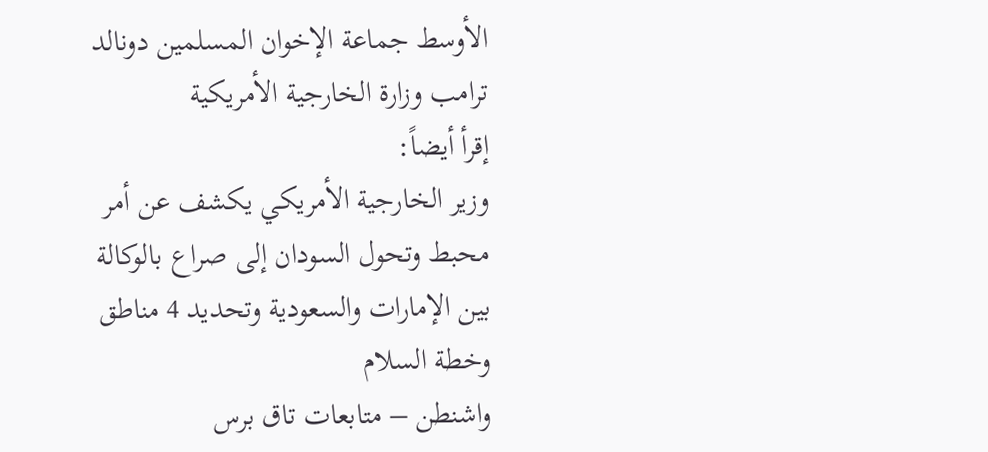الأوسط جماعة الإخوان المسلمين دونالد ترامب وزارة الخارجية الأمريكية
إقرأ أيضاً:
وزير الخارجية الأمريكي يكشف عن أمر محبط وتحول السودان إلى صراع بالوكالة بين الإمارات والسعودية وتحديد 4 مناطق وخطة السلام
واشنطن – متابعات تاق برس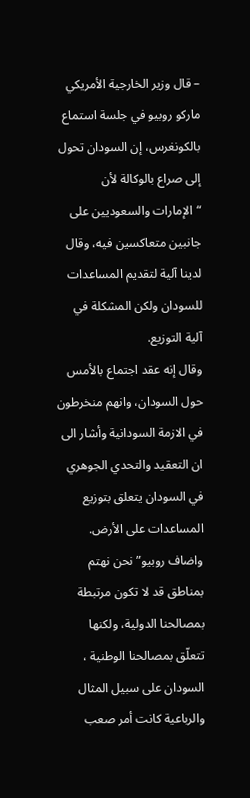– قال وزير الخارجية الأمريكي ماركو روبيو في جلسة استماع بالكونغرس، إن السودان تحول إلى صراع بالوكالة لأن “الإمارات والسعوديين على جانبين متعاكسين فيه، وقال لدينا آلية لتقديم المساعدات للسودان ولكن المشكلة في آلية التوزيع.
وقال إنه عقد اجتماع بالأمس حول السودان، وانهم منخرطون في الازمة السودانية وأشار الى ان التعقيد والتحدي الجوهري في السودان يتعلق بتوزيع المساعدات على الأرض.
واضاف روبيو” نحن نهتم بمناطق قد لا تكون مرتبطة بمصالحنا الدولية، ولكنها تتعلّق بمصالحنا الوطنية ، السودان على سبيل المثال والرباعية كانت أمر صعب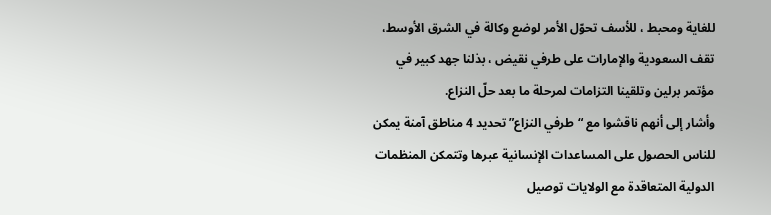للغاية ومحبط ، للأسف تحوّل الأمر لوضع وكالة في الشرق الأوسط، تقف السعودية والإمارات على طرفي نقيض ، بذلنا جهد كبير في مؤتمر برلين وتلقينا التزامات لمرحلة ما بعد حلّ النزاع.
وأشار إلى أنهم ناقشوا مع “طرفي النزاع” تحديد 4 مناطق آمنة يمكن للناس الحصول على المساعدات الإنسانية عبرها وتتمكن المنظمات الدولية المتعاقدة مع الولايات توصيل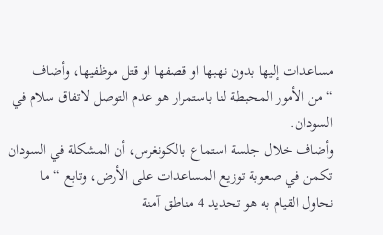مساعدات إليها بدون نهبها او قصفها او قتل موظفيها، وأضاف “من الأمور المحبطة لنا باستمرار هو عدم التوصل لاتفاق سلام في السودان.
وأضاف خلال جلسة استماع بالكونغرس، أن المشكلة في السودان تكمن في صعوبة توزيع المساعدات على الأرض، وتابع “ما نحاول القيام به هو تحديد 4 مناطق آمنة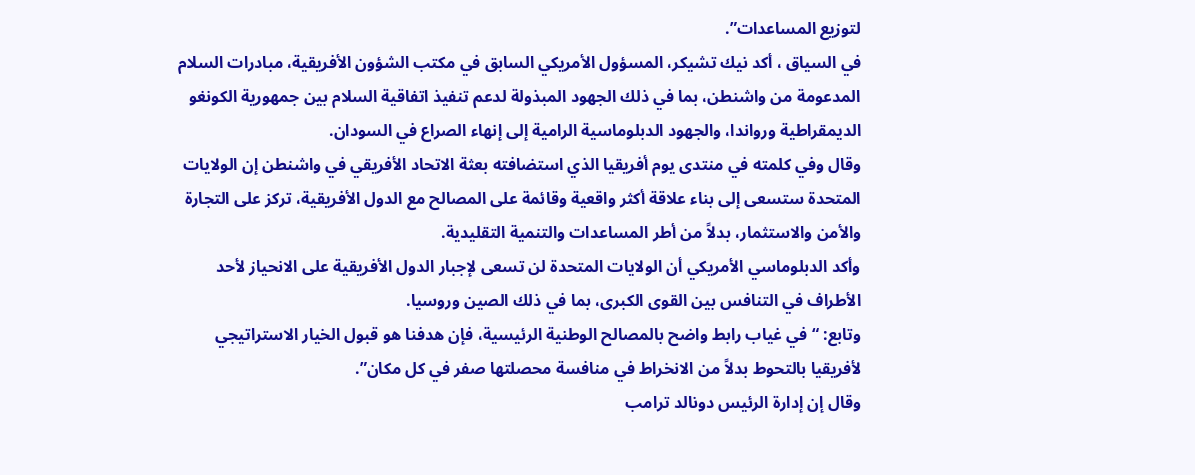لتوزيع المساعدات”.
في السياق ، أكد نيك تشيكر، المسؤول الأمريكي السابق في مكتب الشؤون الأفريقية، مبادرات السلام المدعومة من واشنطن، بما في ذلك الجهود المبذولة لدعم تنفيذ اتفاقية السلام بين جمهورية الكونغو الديمقراطية ورواندا، والجهود الدبلوماسية الرامية إلى إنهاء الصراع في السودان.
وقال وفي كلمته في منتدى يوم أفريقيا الذي استضافته بعثة الاتحاد الأفريقي في واشنطن إن الولايات المتحدة ستسعى إلى بناء علاقة أكثر واقعية وقائمة على المصالح مع الدول الأفريقية، تركز على التجارة والأمن والاستثمار، بدلاً من أطر المساعدات والتنمية التقليدية.
وأكد الدبلوماسي الأمريكي أن الولايات المتحدة لن تسعى لإجبار الدول الأفريقية على الانحياز لأحد الأطراف في التنافس بين القوى الكبرى، بما في ذلك الصين وروسيا.
وتابع: “في غياب رابط واضح بالمصالح الوطنية الرئيسية، فإن هدفنا هو قبول الخيار الاستراتيجي لأفريقيا بالتحوط بدلاً من الانخراط في منافسة محصلتها صفر في كل مكان”.
وقال إن إدارة الرئيس دونالد ترامب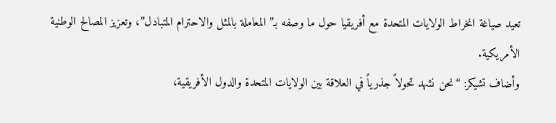تعيد صياغة انخراط الولايات المتحدة مع أفريقيا حول ما وصفه بـ”المعاملة بالمثل والاحترام المتبادل”، وتعزيز المصالح الوطنية الأمريكية.
وأضاف تشيكر: “نحن نشهد تحولاً جذرياً في العلاقة بين الولايات المتحدة والدول الأفريقية،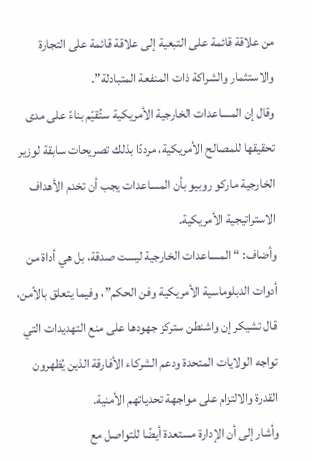من علاقة قائمة على التبعية إلى علاقة قائمة على التجارة والاستثمار والشراكة ذات المنفعة المتبادلة”.
وقال إن المساعدات الخارجية الأمريكية ستُقيّم بناءً على مدى تحقيقها للمصالح الأمريكية، مرددًا بذلك تصريحات سابقة لوزير الخارجية ماركو روبيو بأن المساعدات يجب أن تخدم الأهداف الاستراتيجية الأمريكية.
وأضاف: “المساعدات الخارجية ليست صدقة، بل هي أداة من أدوات الدبلوماسية الأمريكية وفن الحكم”، وفيما يتعلق بالأمن، قال تشيكر إن واشنطن ستركز جهودها على منع التهديدات التي تواجه الولايات المتحدة ودعم الشركاء الأفارقة الذين يُظهرون القدرة والالتزام على مواجهة تحدياتهم الأمنية.
وأشار إلى أن الإدارة مستعدة أيضًا للتواصل مع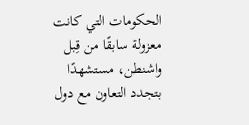الحكومات التي كانت معزولة سابقًا من قِبل واشنطن، مستشهدًا بتجدد التعاون مع دول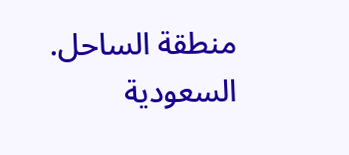منطقة الساحل.
السعودية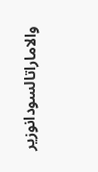والاماراتالسودانوزير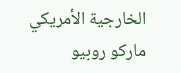الخارجية الأمريكي ماركو روبيو